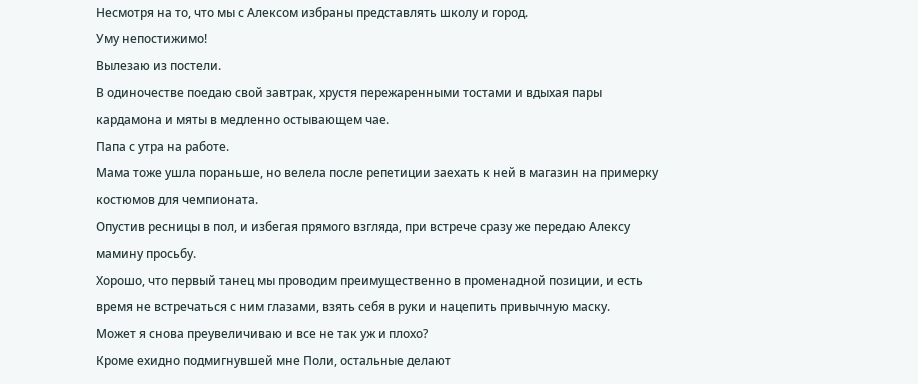Несмотря на то, что мы с Алексом избраны представлять школу и город.
Уму непостижимо!
Вылезаю из постели.
В одиночестве поедаю свой завтрак, хрустя пережаренными тостами и вдыхая пары кардамона и мяты в медленно остывающем чае.
Папа с утра на работе.
Мама тоже ушла пораньше, но велела после репетиции заехать к ней в магазин на примерку костюмов для чемпионата.
Опустив ресницы в пол, и избегая прямого взгляда, при встрече сразу же передаю Алексу мамину просьбу.
Хорошо, что первый танец мы проводим преимущественно в променадной позиции, и есть время не встречаться с ним глазами, взять себя в руки и нацепить привычную маску.
Может я снова преувеличиваю и все не так уж и плохо?
Кроме ехидно подмигнувшей мне Поли, остальные делают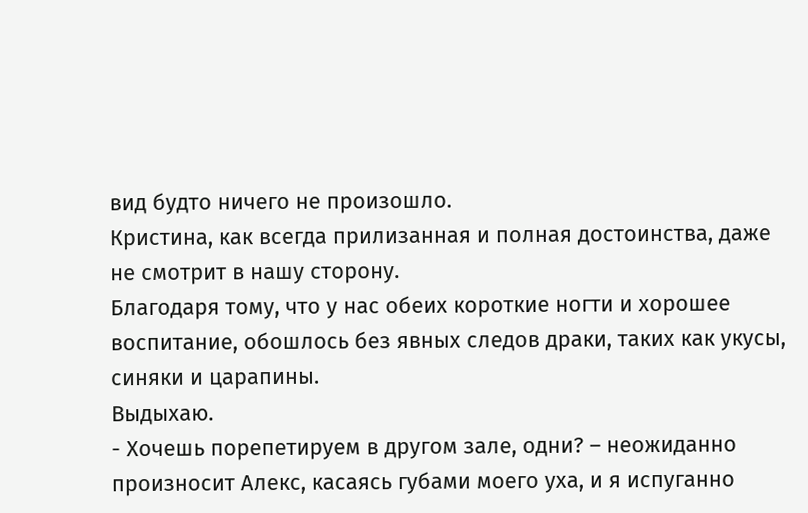вид будто ничего не произошло.
Кристина, как всегда прилизанная и полная достоинства, даже не смотрит в нашу сторону.
Благодаря тому, что у нас обеих короткие ногти и хорошее воспитание, обошлось без явных следов драки, таких как укусы, синяки и царапины.
Выдыхаю.
- Хочешь порепетируем в другом зале, одни? – неожиданно произносит Алекс, касаясь губами моего уха, и я испуганно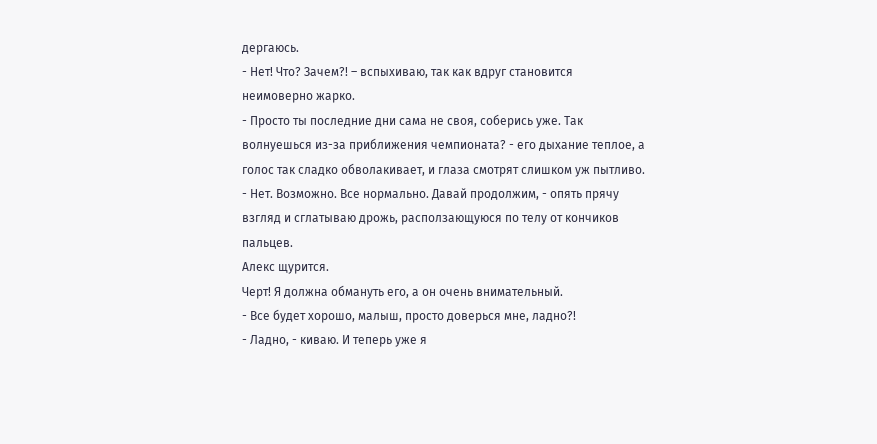дергаюсь.
- Нет! Что? Зачем?! – вспыхиваю, так как вдруг становится неимоверно жарко.
- Просто ты последние дни сама не своя, соберись уже. Так волнуешься из-за приближения чемпионата? - его дыхание теплое, а голос так сладко обволакивает, и глаза смотрят слишком уж пытливо.
- Нет. Возможно. Все нормально. Давай продолжим, - опять прячу взгляд и сглатываю дрожь, расползающуюся по телу от кончиков пальцев.
Алекс щурится.
Черт! Я должна обмануть его, а он очень внимательный.
- Все будет хорошо, малыш, просто доверься мне, ладно?!
- Ладно, - киваю. И теперь уже я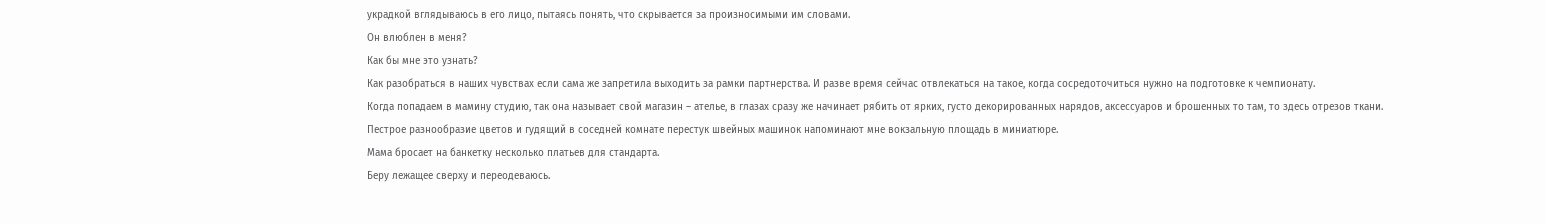украдкой вглядываюсь в его лицо, пытаясь понять, что скрывается за произносимыми им словами.
Он влюблен в меня?
Как бы мне это узнать?
Как разобраться в наших чувствах если сама же запретила выходить за рамки партнерства. И разве время сейчас отвлекаться на такое, когда сосредоточиться нужно на подготовке к чемпионату.
Когда попадаем в мамину студию, так она называет свой магазин – ателье, в глазах сразу же начинает рябить от ярких, густо декорированных нарядов, аксессуаров и брошенных то там, то здесь отрезов ткани.
Пестрое разнообразие цветов и гудящий в соседней комнате перестук швейных машинок напоминают мне вокзальную площадь в миниатюре.
Мама бросает на банкетку несколько платьев для стандарта.
Беру лежащее сверху и переодеваюсь.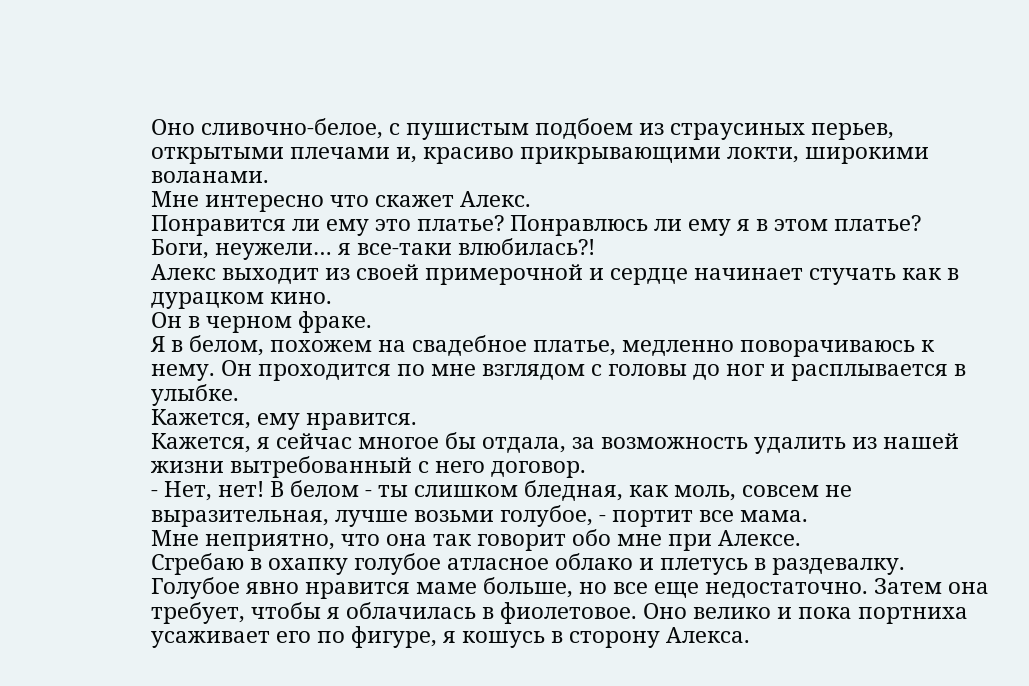Оно сливочно-белое, с пушистым подбоем из страусиных перьев, открытыми плечами и, красиво прикрывающими локти, широкими воланами.
Мне интересно что скажет Алекс.
Понравится ли ему это платье? Понравлюсь ли ему я в этом платье?
Боги, неужели… я все-таки влюбилась?!
Алекс выходит из своей примерочной и сердце начинает стучать как в дурацком кино.
Он в черном фраке.
Я в белом, похожем на свадебное платье, медленно поворачиваюсь к нему. Он проходится по мне взглядом с головы до ног и расплывается в улыбке.
Кажется, ему нравится.
Кажется, я сейчас многое бы отдала, за возможность удалить из нашей жизни вытребованный с него договор.
- Нет, нет! В белом - ты слишком бледная, как моль, совсем не выразительная, лучше возьми голубое, - портит все мама.
Мне неприятно, что она так говорит обо мне при Алексе.
Сгребаю в охапку голубое атласное облако и плетусь в раздевалку.
Голубое явно нравится маме больше, но все еще недостаточно. Затем она требует, чтобы я облачилась в фиолетовое. Оно велико и пока портниха усаживает его по фигуре, я кошусь в сторону Алекса.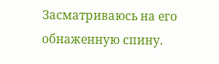Засматриваюсь на его обнаженную спину.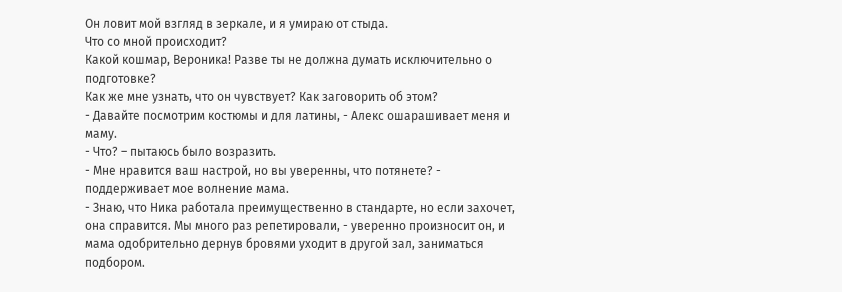Он ловит мой взгляд в зеркале, и я умираю от стыда.
Что со мной происходит?
Какой кошмар, Вероника! Разве ты не должна думать исключительно о подготовке?
Как же мне узнать, что он чувствует? Как заговорить об этом?
- Давайте посмотрим костюмы и для латины, - Алекс ошарашивает меня и маму.
- Что? – пытаюсь было возразить.
- Мне нравится ваш настрой, но вы уверенны, что потянете? - поддерживает мое волнение мама.
- Знаю, что Ника работала преимущественно в стандарте, но если захочет, она справится. Мы много раз репетировали, - уверенно произносит он, и мама одобрительно дернув бровями уходит в другой зал, заниматься подбором.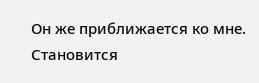Он же приближается ко мне.
Становится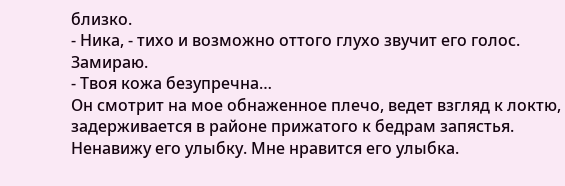близко.
- Ника, - тихо и возможно оттого глухо звучит его голос.
Замираю.
- Твоя кожа безупречна…
Он смотрит на мое обнаженное плечо, ведет взгляд к локтю, задерживается в районе прижатого к бедрам запястья.
Ненавижу его улыбку. Мне нравится его улыбка.